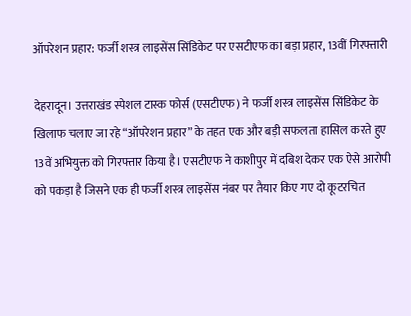ऑपरेशन प्रहार: फर्जी शस्त्र लाइसेंस सिंडिकेट पर एसटीएफ का बड़ा प्रहार, 13वीं गिरफ्तारी

देहरादून। उत्तराखंड स्पेशल टास्क फोर्स (एसटीएफ) ने फर्जी शस्त्र लाइसेंस सिंडिकेट के खिलाफ चलाए जा रहे “ऑपरेशन प्रहार” के तहत एक और बड़ी सफलता हासिल करते हुए 13वें अभियुक्त को गिरफ्तार किया है। एसटीएफ ने काशीपुर में दबिश देकर एक ऐसे आरोपी को पकड़ा है जिसने एक ही फर्जी शस्त्र लाइसेंस नंबर पर तैयार किए गए दो कूटरचित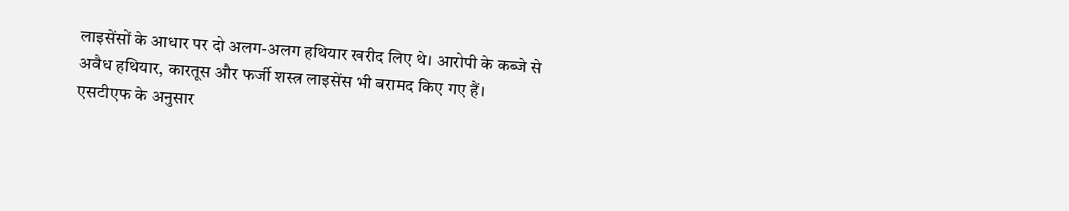लाइसेंसों के आधार पर दो अलग-अलग हथियार खरीद लिए थे। आरोपी के कब्जे से अवैध हथियार, कारतूस और फर्जी शस्त्र लाइसेंस भी बरामद किए गए हैं।
एसटीएफ के अनुसार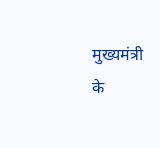मुख्यमंत्री के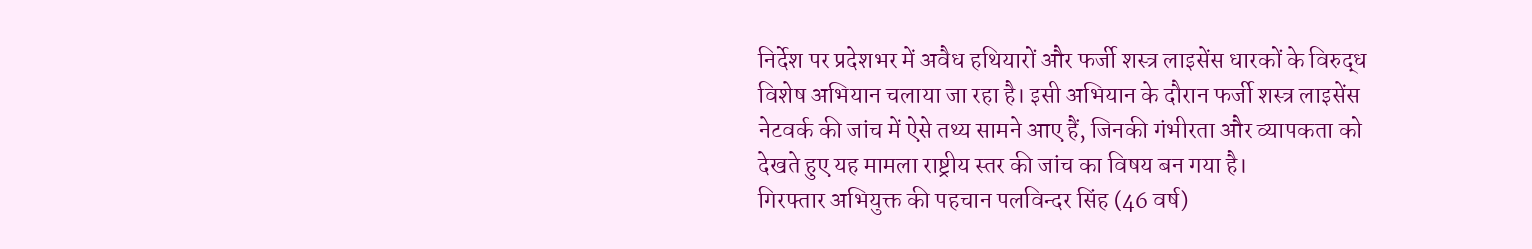निर्देश पर प्रदेशभर में अवैध हथियारों और फर्जी शस्त्र लाइसेंस धारकों के विरुद्ध विशेष अभियान चलाया जा रहा है। इसी अभियान के दौरान फर्जी शस्त्र लाइसेंस नेटवर्क की जांच में ऐसे तथ्य सामने आए हैं, जिनकी गंभीरता और व्यापकता को देखते हुए यह मामला राष्ट्रीय स्तर की जांच का विषय बन गया है।
गिरफ्तार अभियुक्त की पहचान पलविन्दर सिंह (46 वर्ष)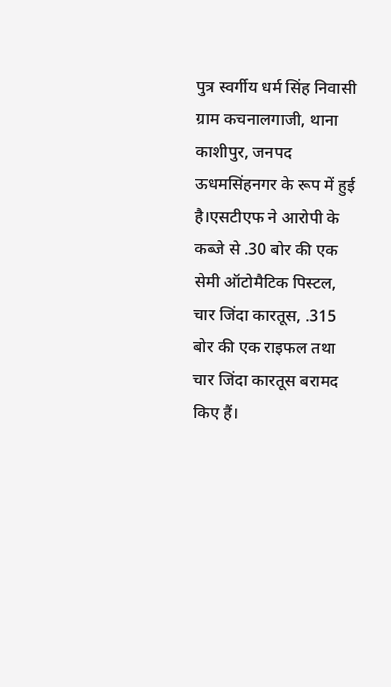पुत्र स्वर्गीय धर्म सिंह निवासी ग्राम कचनालगाजी, थाना काशीपुर, जनपद ऊधमसिंहनगर के रूप में हुई है।एसटीएफ ने आरोपी के कब्जे से .30 बोर की एक सेमी ऑटोमैटिक पिस्टल, चार जिंदा कारतूस, .315 बोर की एक राइफल तथा चार जिंदा कारतूस बरामद किए हैं।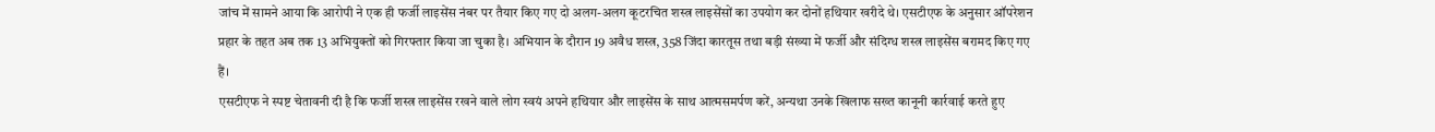जांच में सामने आया कि आरोपी ने एक ही फर्जी लाइसेंस नंबर पर तैयार किए गए दो अलग-अलग कूटरचित शस्त्र लाइसेंसों का उपयोग कर दोनों हथियार खरीदे थे। एसटीएफ के अनुसार ऑपरेशन प्रहार के तहत अब तक 13 अभियुक्तों को गिरफ्तार किया जा चुका है। अभियान के दौरान 19 अवैध शस्त्र, 358 जिंदा कारतूस तथा बड़ी संख्या में फर्जी और संदिग्ध शस्त्र लाइसेंस बरामद किए गए हैं।
एसटीएफ ने स्पष्ट चेतावनी दी है कि फर्जी शस्त्र लाइसेंस रखने वाले लोग स्वयं अपने हथियार और लाइसेंस के साथ आत्मसमर्पण करें, अन्यथा उनके खिलाफ सख्त कानूनी कार्रवाई करते हुए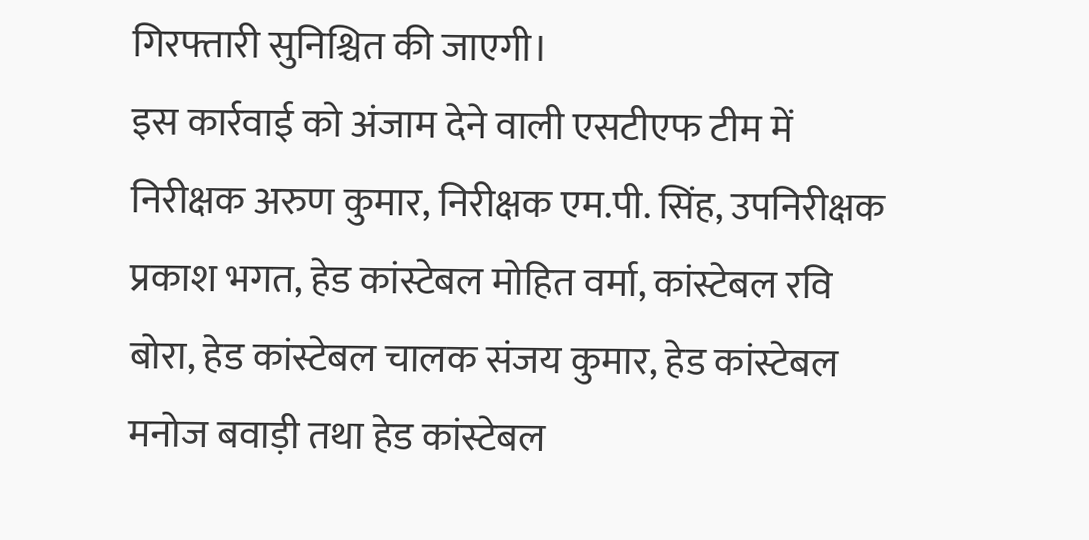गिरफ्तारी सुनिश्चित की जाएगी।
इस कार्रवाई को अंजाम देने वाली एसटीएफ टीम में निरीक्षक अरुण कुमार, निरीक्षक एम.पी. सिंह, उपनिरीक्षक प्रकाश भगत, हेड कांस्टेबल मोहित वर्मा, कांस्टेबल रवि बोरा, हेड कांस्टेबल चालक संजय कुमार, हेड कांस्टेबल मनोज बवाड़ी तथा हेड कांस्टेबल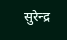सुरेन्द्र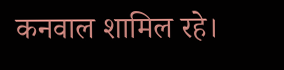कनवाल शामिल रहे।